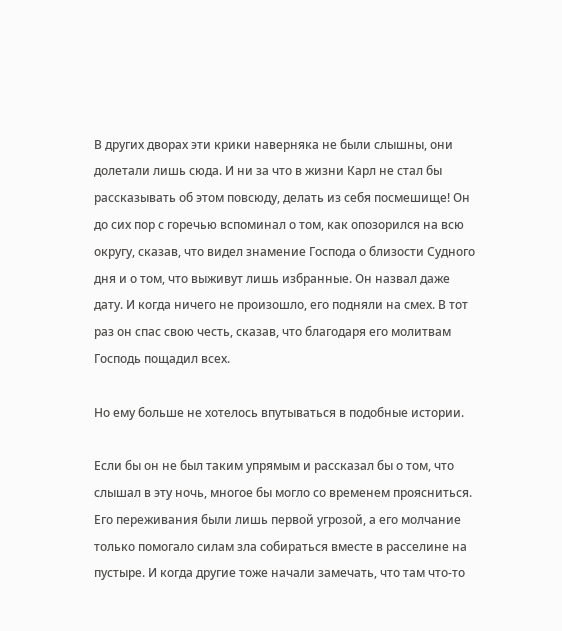В других дворах эти крики наверняка не были слышны, они долетали лишь сюда. И ни за что в жизни Карл не стал бы рассказывать об этом повсюду, делать из себя посмешище! Он до сих пор с горечью вспоминал о том, как опозорился на всю округу, сказав, что видел знамение Господа о близости Судного дня и о том, что выживут лишь избранные. Он назвал даже дату. И когда ничего не произошло, его подняли на смех. В тот раз он спас свою честь, сказав, что благодаря его молитвам Господь пощадил всех.

Но ему больше не хотелось впутываться в подобные истории.

Если бы он не был таким упрямым и рассказал бы о том, что слышал в эту ночь, многое бы могло со временем проясниться. Его переживания были лишь первой угрозой, а его молчание только помогало силам зла собираться вместе в расселине на пустыре. И когда другие тоже начали замечать, что там что-то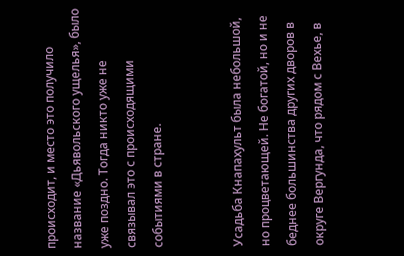происходит, и место это получило название «Дьявольского ущелья», было уже поздно. Тогда никто уже не связывал это с происходящими событиями в стране.


Усадьба Кнапахульт была небольшой, но процветающей. Не богатой, но и не беднее большинства других дворов в округе Вергунда, что рядом с Вехье, в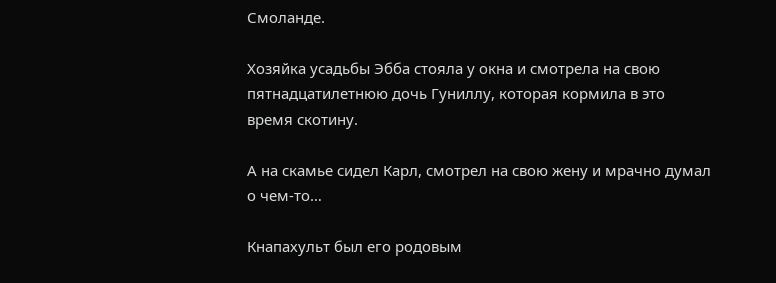Смоланде.

Хозяйка усадьбы Эбба стояла у окна и смотрела на свою пятнадцатилетнюю дочь Гуниллу, которая кормила в это время скотину.

А на скамье сидел Карл, смотрел на свою жену и мрачно думал о чем-то…

Кнапахульт был его родовым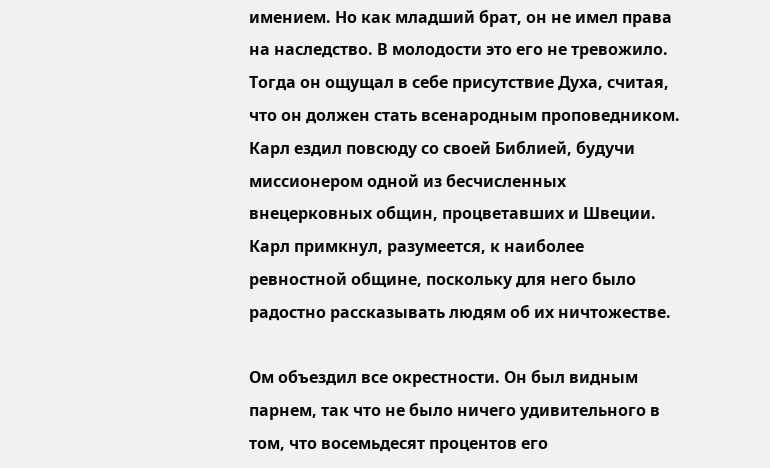имением. Но как младший брат, он не имел права на наследство. В молодости это его не тревожило. Тогда он ощущал в себе присутствие Духа, считая, что он должен стать всенародным проповедником. Карл ездил повсюду со своей Библией, будучи миссионером одной из бесчисленных внецерковных общин, процветавших и Швеции. Карл примкнул, разумеется, к наиболее ревностной общине, поскольку для него было радостно рассказывать людям об их ничтожестве.

Ом объездил все окрестности. Он был видным парнем, так что не было ничего удивительного в том, что восемьдесят процентов его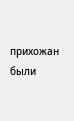прихожан были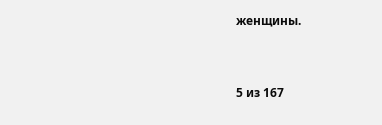женщины.



5 из 167